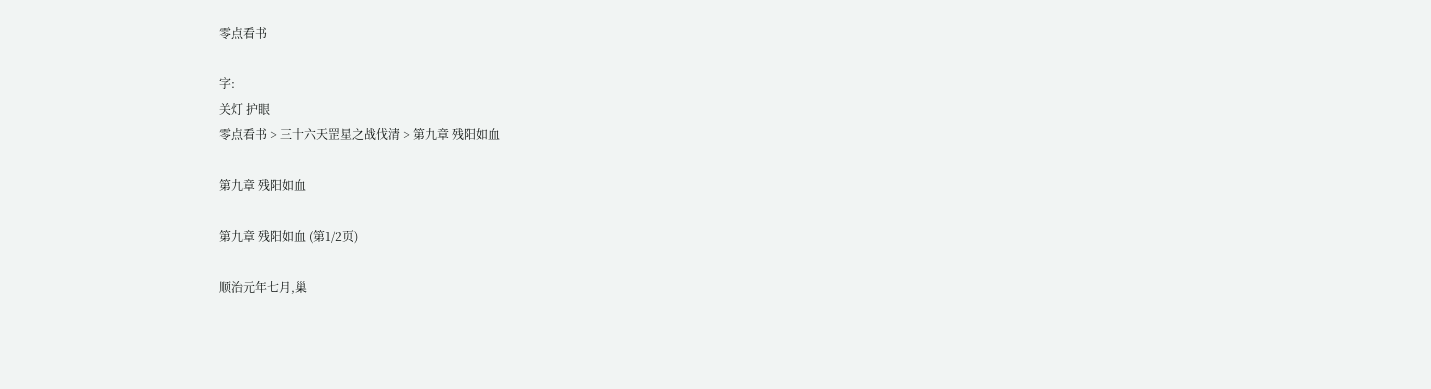零点看书

字:
关灯 护眼
零点看书 > 三十六天罡星之战伐清 > 第九章 残阳如血

第九章 残阳如血

第九章 残阳如血 (第1/2页)

顺治元年七月,巢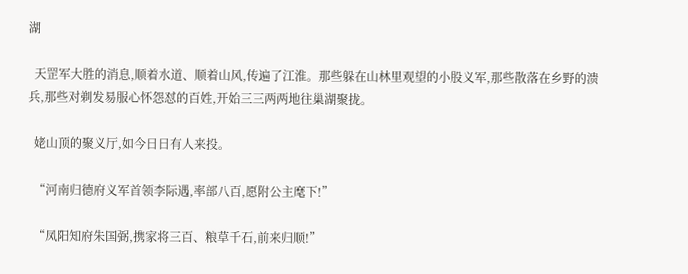湖

  天罡军大胜的消息,顺着水道、顺着山风,传遍了江淮。那些躲在山林里观望的小股义军,那些散落在乡野的溃兵,那些对剃发易服心怀怨怼的百姓,开始三三两两地往巢湖聚拢。

  姥山顶的聚义厅,如今日日有人来投。

  “河南归德府义军首领李际遇,率部八百,愿附公主麾下!”

  “凤阳知府朱国弼,携家将三百、粮草千石,前来归顺!”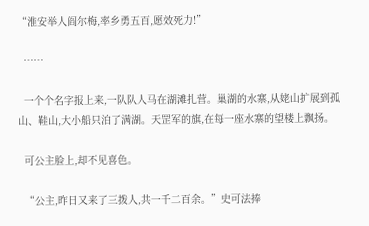“淮安举人阎尔梅,率乡勇五百,愿效死力!”

  ……

  一个个名字报上来,一队队人马在湖滩扎营。巢湖的水寨,从姥山扩展到孤山、鞋山,大小船只泊了满湖。天罡军的旗,在每一座水寨的望楼上飘扬。

  可公主脸上,却不见喜色。

  “公主,昨日又来了三拨人,共一千二百余。”史可法捧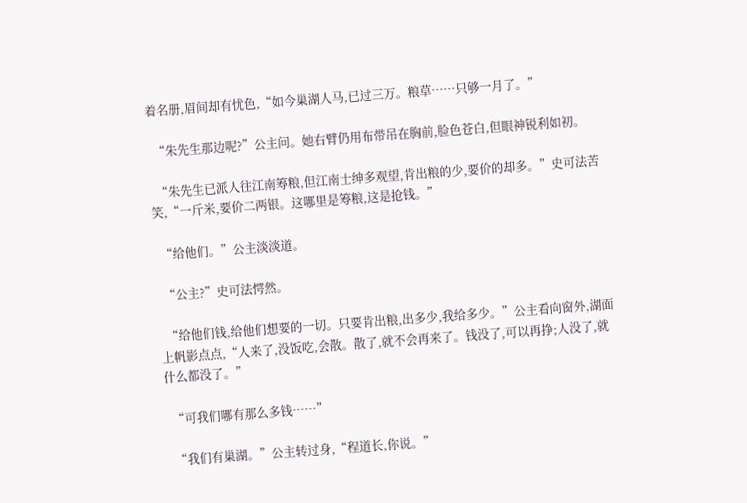着名册,眉间却有忧色,“如今巢湖人马,已过三万。粮草……只够一月了。”

  “朱先生那边呢?”公主问。她右臂仍用布带吊在胸前,脸色苍白,但眼神锐利如初。

  “朱先生已派人往江南筹粮,但江南士绅多观望,肯出粮的少,要价的却多。”史可法苦笑,“一斤米,要价二两银。这哪里是筹粮,这是抢钱。”

  “给他们。”公主淡淡道。

  “公主?”史可法愕然。

  “给他们钱,给他们想要的一切。只要肯出粮,出多少,我给多少。”公主看向窗外,湖面上帆影点点,“人来了,没饭吃,会散。散了,就不会再来了。钱没了,可以再挣;人没了,就什么都没了。”

  “可我们哪有那么多钱……”

  “我们有巢湖。”公主转过身,“程道长,你说。”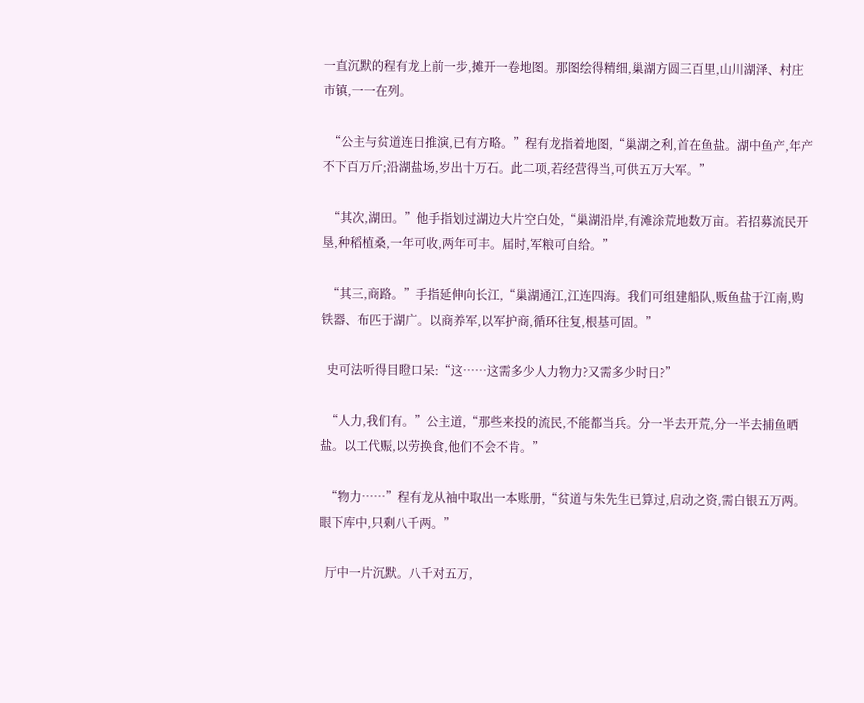一直沉默的程有龙上前一步,摊开一卷地图。那图绘得精细,巢湖方圆三百里,山川湖泽、村庄市镇,一一在列。

  “公主与贫道连日推演,已有方略。”程有龙指着地图,“巢湖之利,首在鱼盐。湖中鱼产,年产不下百万斤;沿湖盐场,岁出十万石。此二项,若经营得当,可供五万大军。”

  “其次,湖田。”他手指划过湖边大片空白处,“巢湖沿岸,有滩涂荒地数万亩。若招募流民开垦,种稻植桑,一年可收,两年可丰。届时,军粮可自给。”

  “其三,商路。”手指延伸向长江,“巢湖通江,江连四海。我们可组建船队,贩鱼盐于江南,购铁器、布匹于湖广。以商养军,以军护商,循环往复,根基可固。”

  史可法听得目瞪口呆:“这……这需多少人力物力?又需多少时日?”

  “人力,我们有。”公主道,“那些来投的流民,不能都当兵。分一半去开荒,分一半去捕鱼晒盐。以工代赈,以劳换食,他们不会不肯。”

  “物力……”程有龙从袖中取出一本账册,“贫道与朱先生已算过,启动之资,需白银五万两。眼下库中,只剩八千两。”

  厅中一片沉默。八千对五万,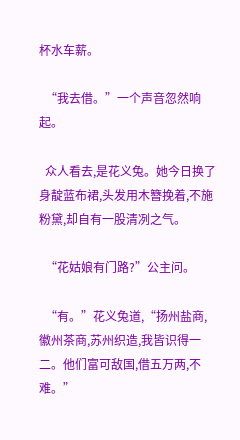杯水车薪。

  “我去借。”一个声音忽然响起。

  众人看去,是花义兔。她今日换了身靛蓝布裙,头发用木簪挽着,不施粉黛,却自有一股清冽之气。

  “花姑娘有门路?”公主问。

  “有。”花义兔道,“扬州盐商,徽州茶商,苏州织造,我皆识得一二。他们富可敌国,借五万两,不难。”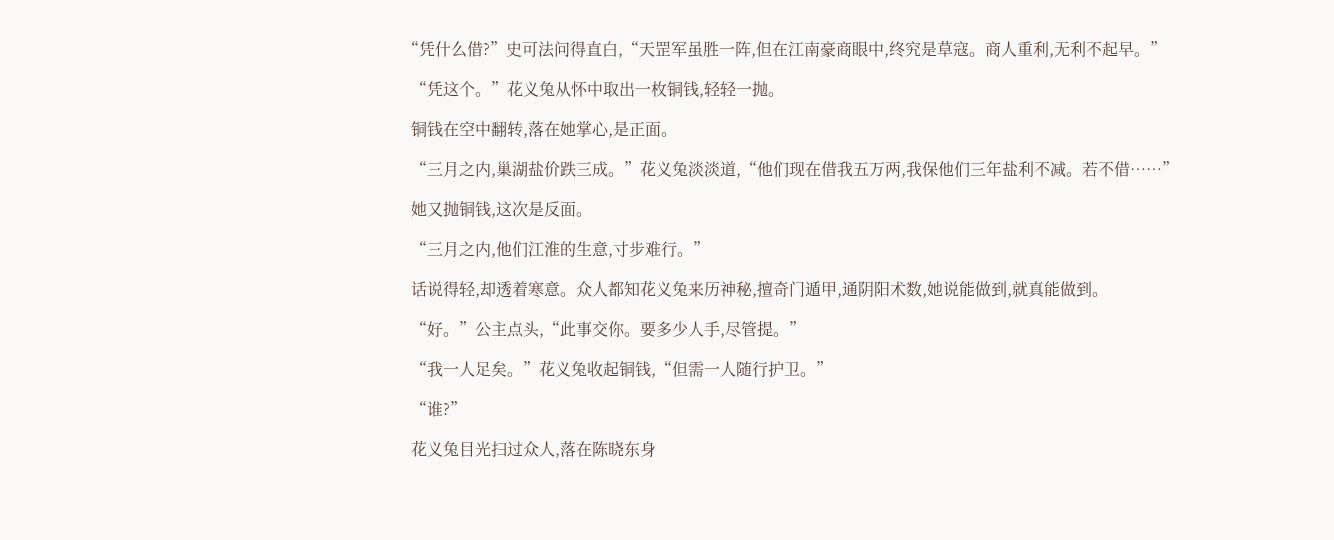“凭什么借?”史可法问得直白,“天罡军虽胜一阵,但在江南豪商眼中,终究是草寇。商人重利,无利不起早。”

  “凭这个。”花义兔从怀中取出一枚铜钱,轻轻一抛。

  铜钱在空中翻转,落在她掌心,是正面。

  “三月之内,巢湖盐价跌三成。”花义兔淡淡道,“他们现在借我五万两,我保他们三年盐利不减。若不借……”

  她又抛铜钱,这次是反面。

  “三月之内,他们江淮的生意,寸步难行。”

  话说得轻,却透着寒意。众人都知花义兔来历神秘,擅奇门遁甲,通阴阳术数,她说能做到,就真能做到。

  “好。”公主点头,“此事交你。要多少人手,尽管提。”

  “我一人足矣。”花义兔收起铜钱,“但需一人随行护卫。”

  “谁?”

  花义兔目光扫过众人,落在陈晓东身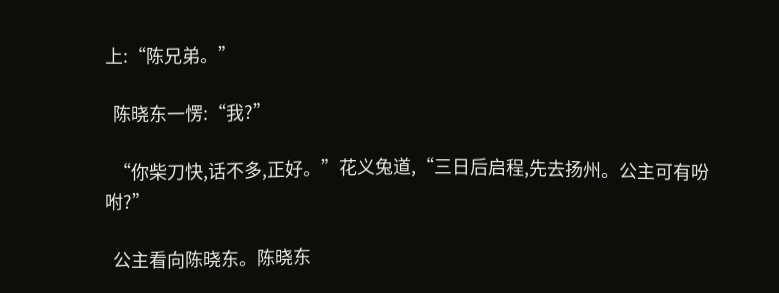上:“陈兄弟。”

  陈晓东一愣:“我?”

  “你柴刀快,话不多,正好。”花义兔道,“三日后启程,先去扬州。公主可有吩咐?”

  公主看向陈晓东。陈晓东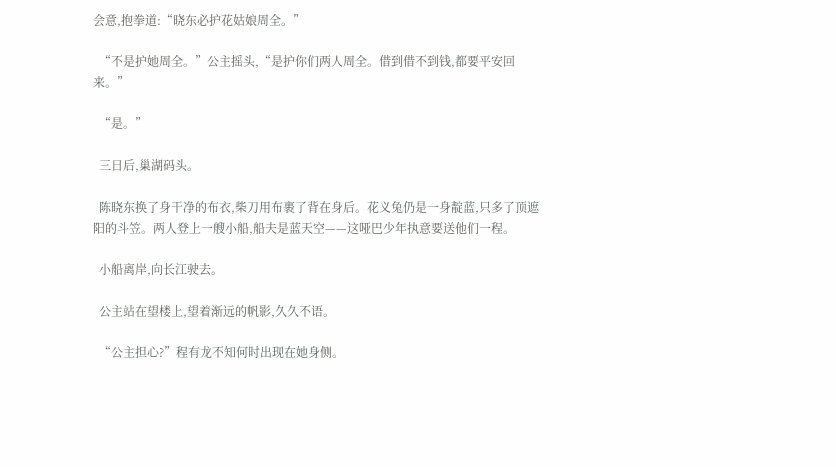会意,抱拳道:“晓东必护花姑娘周全。”

  “不是护她周全。”公主摇头,“是护你们两人周全。借到借不到钱,都要平安回来。”

  “是。”

  三日后,巢湖码头。

  陈晓东换了身干净的布衣,柴刀用布裹了背在身后。花义兔仍是一身靛蓝,只多了顶遮阳的斗笠。两人登上一艘小船,船夫是蓝天空——这哑巴少年执意要送他们一程。

  小船离岸,向长江驶去。

  公主站在望楼上,望着渐远的帆影,久久不语。

  “公主担心?”程有龙不知何时出现在她身侧。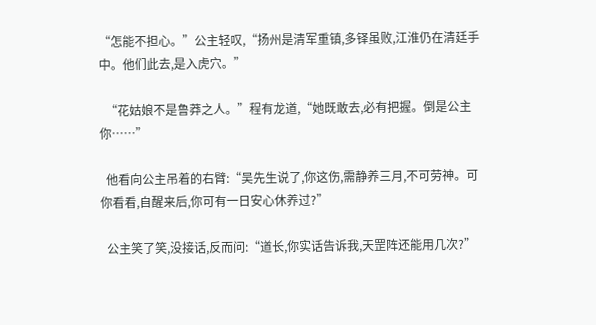“怎能不担心。”公主轻叹,“扬州是清军重镇,多铎虽败,江淮仍在清廷手中。他们此去,是入虎穴。”

  “花姑娘不是鲁莽之人。”程有龙道,“她既敢去,必有把握。倒是公主你……”

  他看向公主吊着的右臂:“吴先生说了,你这伤,需静养三月,不可劳神。可你看看,自醒来后,你可有一日安心休养过?”

  公主笑了笑,没接话,反而问:“道长,你实话告诉我,天罡阵还能用几次?”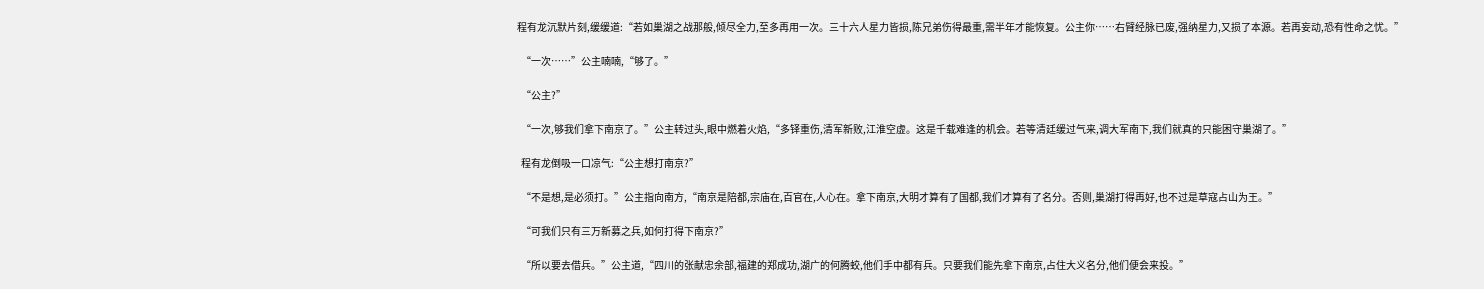程有龙沉默片刻,缓缓道:“若如巢湖之战那般,倾尽全力,至多再用一次。三十六人星力皆损,陈兄弟伤得最重,需半年才能恢复。公主你……右臂经脉已废,强纳星力,又损了本源。若再妄动,恐有性命之忧。”

  “一次……”公主喃喃,“够了。”

  “公主?”

  “一次,够我们拿下南京了。”公主转过头,眼中燃着火焰,“多铎重伤,清军新败,江淮空虚。这是千载难逢的机会。若等清廷缓过气来,调大军南下,我们就真的只能困守巢湖了。”

  程有龙倒吸一口凉气:“公主想打南京?”

  “不是想,是必须打。”公主指向南方,“南京是陪都,宗庙在,百官在,人心在。拿下南京,大明才算有了国都,我们才算有了名分。否则,巢湖打得再好,也不过是草寇占山为王。”

  “可我们只有三万新募之兵,如何打得下南京?”

  “所以要去借兵。”公主道,“四川的张献忠余部,福建的郑成功,湖广的何腾蛟,他们手中都有兵。只要我们能先拿下南京,占住大义名分,他们便会来投。”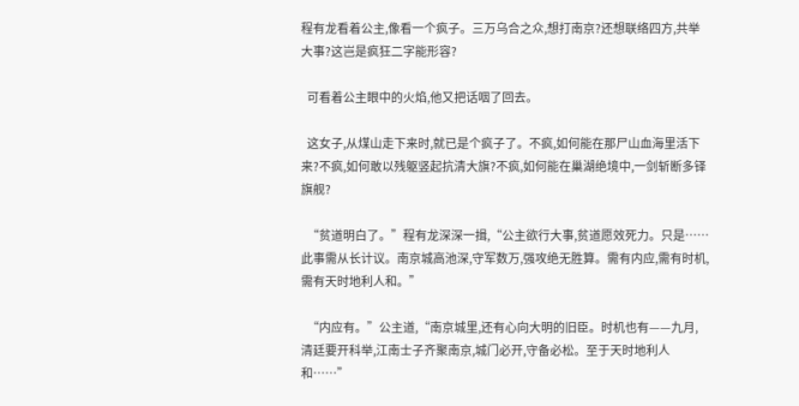程有龙看着公主,像看一个疯子。三万乌合之众,想打南京?还想联络四方,共举大事?这岂是疯狂二字能形容?

  可看着公主眼中的火焰,他又把话咽了回去。

  这女子,从煤山走下来时,就已是个疯子了。不疯,如何能在那尸山血海里活下来?不疯,如何敢以残躯竖起抗清大旗?不疯,如何能在巢湖绝境中,一剑斩断多铎旗舰?

  “贫道明白了。”程有龙深深一揖,“公主欲行大事,贫道愿效死力。只是……此事需从长计议。南京城高池深,守军数万,强攻绝无胜算。需有内应,需有时机,需有天时地利人和。”

  “内应有。”公主道,“南京城里,还有心向大明的旧臣。时机也有——九月,清廷要开科举,江南士子齐聚南京,城门必开,守备必松。至于天时地利人和……”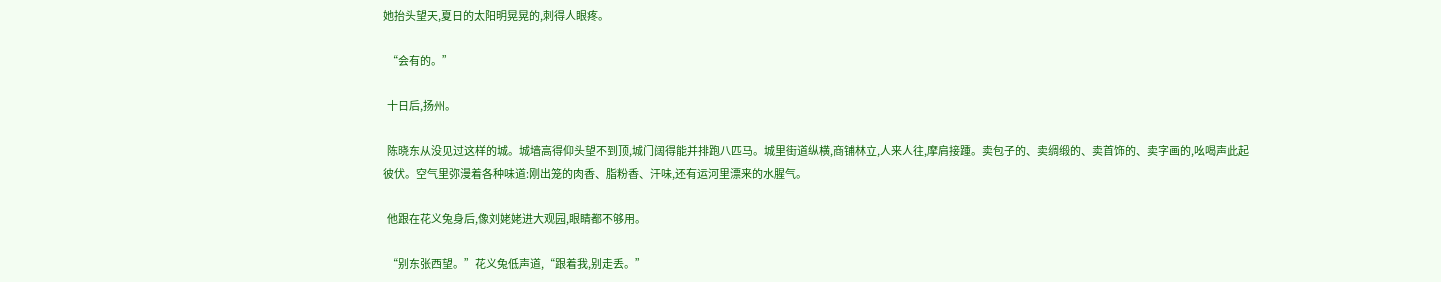她抬头望天,夏日的太阳明晃晃的,刺得人眼疼。

  “会有的。”

  十日后,扬州。

  陈晓东从没见过这样的城。城墙高得仰头望不到顶,城门阔得能并排跑八匹马。城里街道纵横,商铺林立,人来人往,摩肩接踵。卖包子的、卖绸缎的、卖首饰的、卖字画的,吆喝声此起彼伏。空气里弥漫着各种味道:刚出笼的肉香、脂粉香、汗味,还有运河里漂来的水腥气。

  他跟在花义兔身后,像刘姥姥进大观园,眼睛都不够用。

  “别东张西望。”花义兔低声道,“跟着我,别走丢。”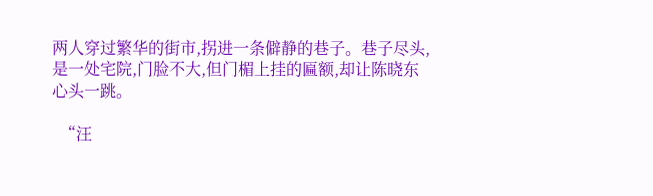两人穿过繁华的街市,拐进一条僻静的巷子。巷子尽头,是一处宅院,门脸不大,但门楣上挂的匾额,却让陈晓东心头一跳。

  “汪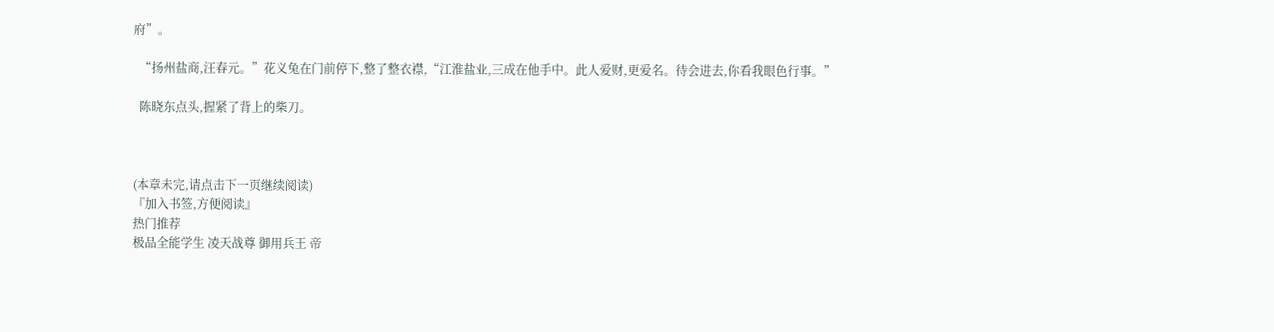府”。

  “扬州盐商,汪春元。”花义兔在门前停下,整了整衣襟,“江淮盐业,三成在他手中。此人爱财,更爱名。待会进去,你看我眼色行事。”

  陈晓东点头,握紧了背上的柴刀。



(本章未完,请点击下一页继续阅读)
『加入书签,方便阅读』
热门推荐
极品全能学生 凌天战尊 御用兵王 帝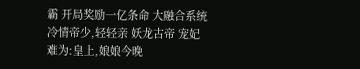霸 开局奖励一亿条命 大融合系统 冷情帝少,轻轻亲 妖龙古帝 宠妃难为:皇上,娘娘今晚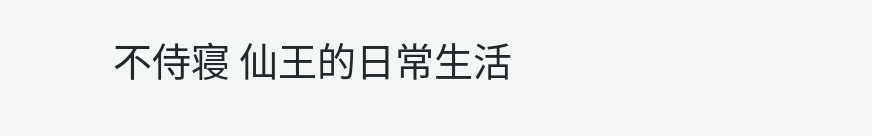不侍寝 仙王的日常生活